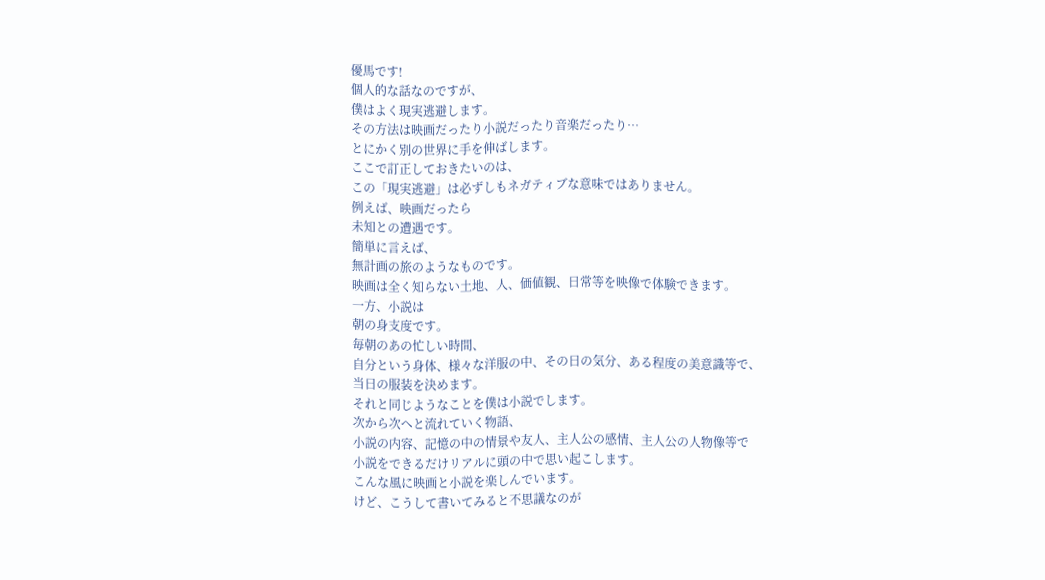優馬です!
個人的な話なのですが、
僕はよく現実逃避します。
その方法は映画だったり小説だったり音楽だったり…
とにかく別の世界に手を伸ばします。
ここで訂正しておきたいのは、
この「現実逃避」は必ずしもネガティブな意味ではありません。
例えば、映画だったら
未知との遭遇です。
簡単に言えば、
無計画の旅のようなものです。
映画は全く知らない土地、人、価値観、日常等を映像で体験できます。
一方、小説は
朝の身支度です。
毎朝のあの忙しい時間、
自分という身体、様々な洋服の中、その日の気分、ある程度の美意識等で、
当日の服装を決めます。
それと同じようなことを僕は小説でします。
次から次へと流れていく物語、
小説の内容、記憶の中の情景や友人、主人公の感情、主人公の人物像等で
小説をできるだけリアルに頭の中で思い起こします。
こんな風に映画と小説を楽しんでいます。
けど、こうして書いてみると不思議なのが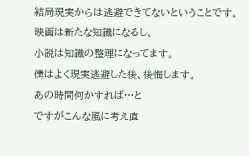結局現実からは逃避できてないということです。
映画は新たな知識になるし、
小説は知識の整理になってます。
僕はよく現実逃避した後、後悔します。
あの時間何かすれば…と
ですがこんな風に考え直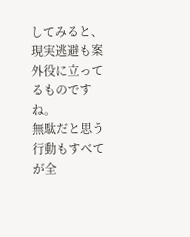してみると、
現実逃避も案外役に立ってるものですね。
無駄だと思う行動もすべてが全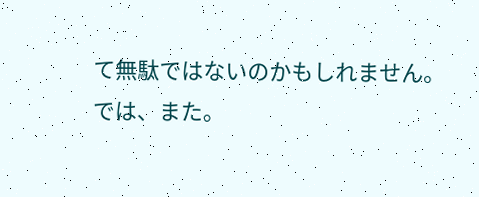て無駄ではないのかもしれません。
では、また。